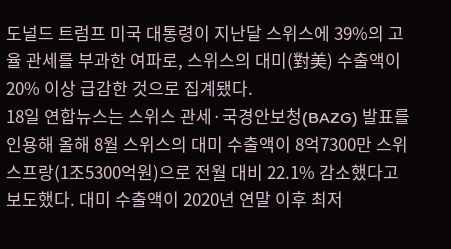도널드 트럼프 미국 대통령이 지난달 스위스에 39%의 고율 관세를 부과한 여파로, 스위스의 대미(對美) 수출액이 20% 이상 급감한 것으로 집계됐다.
18일 연합뉴스는 스위스 관세·국경안보청(BAZG) 발표를 인용해 올해 8월 스위스의 대미 수출액이 8억7300만 스위스프랑(1조5300억원)으로 전월 대비 22.1% 감소했다고 보도했다. 대미 수출액이 2020년 연말 이후 최저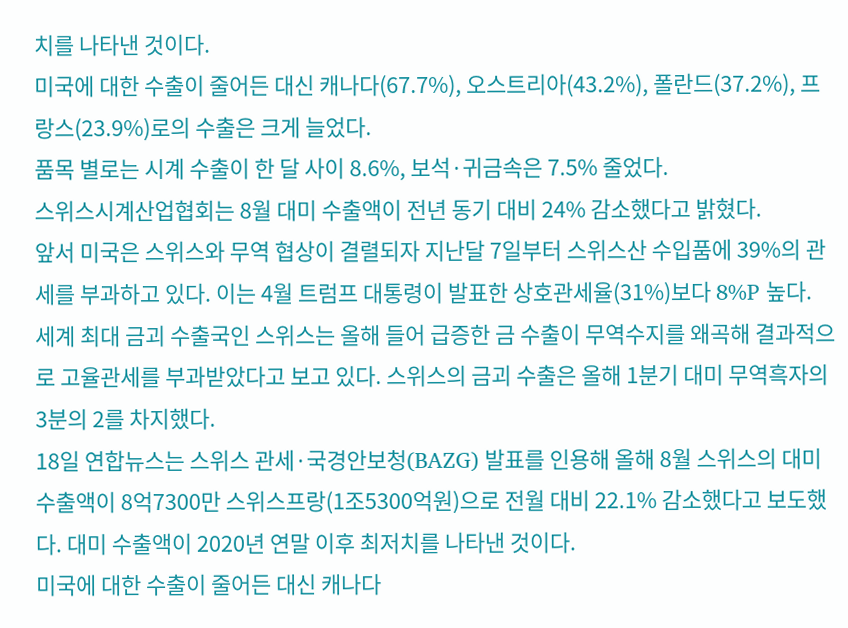치를 나타낸 것이다.
미국에 대한 수출이 줄어든 대신 캐나다(67.7%), 오스트리아(43.2%), 폴란드(37.2%), 프랑스(23.9%)로의 수출은 크게 늘었다.
품목 별로는 시계 수출이 한 달 사이 8.6%, 보석·귀금속은 7.5% 줄었다.
스위스시계산업협회는 8월 대미 수출액이 전년 동기 대비 24% 감소했다고 밝혔다.
앞서 미국은 스위스와 무역 협상이 결렬되자 지난달 7일부터 스위스산 수입품에 39%의 관세를 부과하고 있다. 이는 4월 트럼프 대통령이 발표한 상호관세율(31%)보다 8%P 높다.
세계 최대 금괴 수출국인 스위스는 올해 들어 급증한 금 수출이 무역수지를 왜곡해 결과적으로 고율관세를 부과받았다고 보고 있다. 스위스의 금괴 수출은 올해 1분기 대미 무역흑자의 3분의 2를 차지했다.
18일 연합뉴스는 스위스 관세·국경안보청(BAZG) 발표를 인용해 올해 8월 스위스의 대미 수출액이 8억7300만 스위스프랑(1조5300억원)으로 전월 대비 22.1% 감소했다고 보도했다. 대미 수출액이 2020년 연말 이후 최저치를 나타낸 것이다.
미국에 대한 수출이 줄어든 대신 캐나다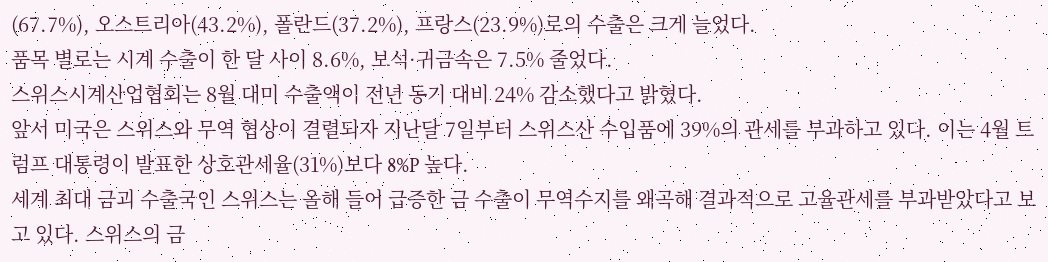(67.7%), 오스트리아(43.2%), 폴란드(37.2%), 프랑스(23.9%)로의 수출은 크게 늘었다.
품목 별로는 시계 수출이 한 달 사이 8.6%, 보석·귀금속은 7.5% 줄었다.
스위스시계산업협회는 8월 대미 수출액이 전년 동기 대비 24% 감소했다고 밝혔다.
앞서 미국은 스위스와 무역 협상이 결렬되자 지난달 7일부터 스위스산 수입품에 39%의 관세를 부과하고 있다. 이는 4월 트럼프 대통령이 발표한 상호관세율(31%)보다 8%P 높다.
세계 최대 금괴 수출국인 스위스는 올해 들어 급증한 금 수출이 무역수지를 왜곡해 결과적으로 고율관세를 부과받았다고 보고 있다. 스위스의 금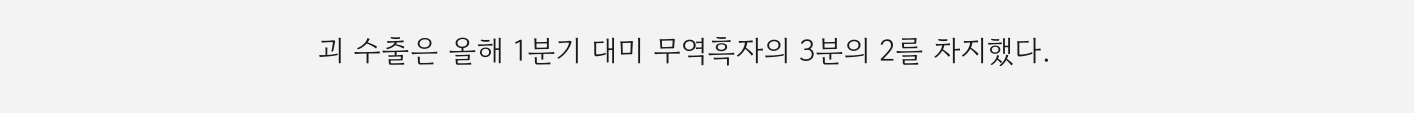괴 수출은 올해 1분기 대미 무역흑자의 3분의 2를 차지했다.